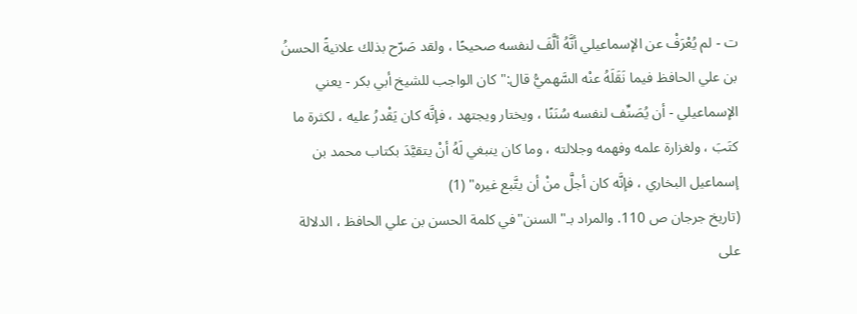ت - لم يُعْرَفْ عن الإسماعيلي أنَّهُ ألَّفَ لنفسه صحيحًا ، ولقد صَرّح بذلك علانيةً الحسنُ بن علي الحافظ فيما نَقَلَهُ عنْه السَّهميُّ قال:"كان الواجب للشيخ أبي بكر - يعني الإسماعيلي - أن يُصَنِّف لنفسه سُنَنًا ، ويختار ويجتهد ، فإنَّه كان يَقْدرُ عليه ، لكثرة ما كتَبَ ، ولغزارة علمه وفهمه وجلالته ، وما كان ينبغي لَهُ أنْ يتقيَّدَ بكتاب محمد بن إسماعيل البخاري ، فإنَّه كان أجلَّ منْ أن يتَّبع غيره" (1)
(تاريخ جرجان ص 110. والمراد بـ"السنن"في كلمة الحسن بن علي الحافظ ، الدلالة على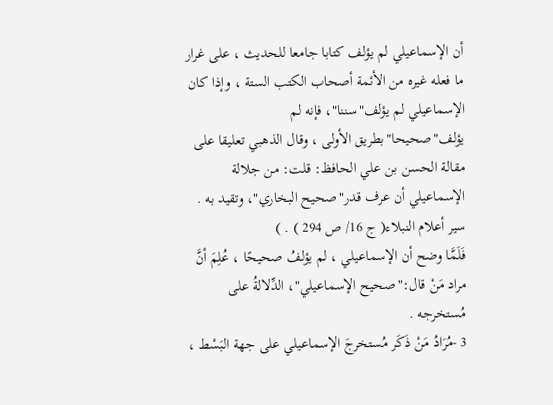أن الإسماعيلي لم يؤلف كتابا جامعا للحديث ، على غرار ما فعله غيره من الأئمة أصحاب الكتب الستة ، وإذا كان الإسماعيلي لم يؤلف"سننا"، فإنه لم يؤلف"صحيحا"بطريق الأولى ، وقال الذهبي تعليقا على مقالة الحسن بن علي الحافظ: قلت: من جلالة الإسماعيلي أن عرف قدر"صحيح البخاري"، وتقيد به . سير أعلام النبلاء( ج 16/ ص 294 ) . )
فَلَمَّا وضح أن الإسماعيلي ، لم يؤلفُ صحيحًا ، عُلِمَ أنَّ مراد مَنْ قال:"صحيح الإسماعيلي"، الدِّلالةُ على مُستخرجه .
3 -مُرَادُ مَنْ ذَكَر مُستخرجَ الإسماعيلي على جهة البَسْط ،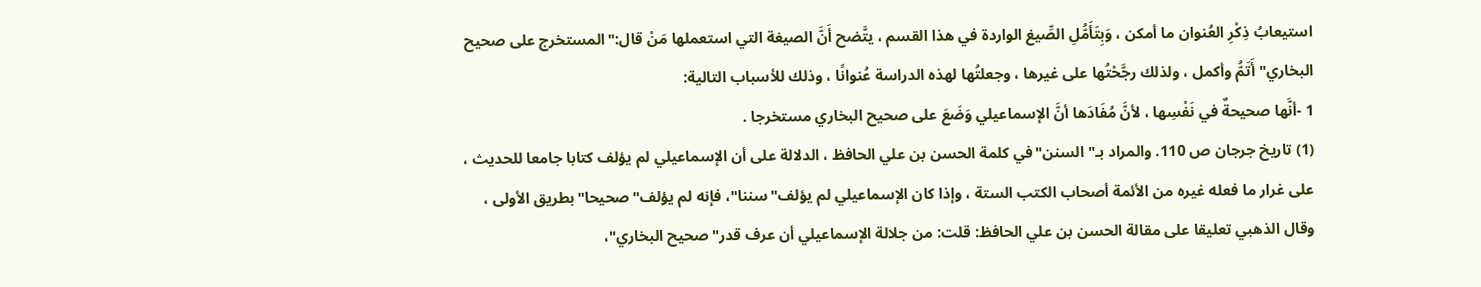استيعابُ ذِكْرِ العُنوان ما أمكن ، وَبِتَأَمُّلِ الصِّيغ الواردة في هذا القسم ، يتَّضح أَنَّ الصيغة التي استعملها مَنْ قال:"المستخرج على صحيح البخاري"أَتَمُّ وأكمل ، ولذلك رجَّحْتُها على غيرها ، وجعلتُها لهذه الدراسة عُنوانًا ، وذلك للأسباب التالية:
1 -أنَّها صحيحةٌ في نَفْسِها ، لأنَّ مُفَادَها أنَّ الإسماعيلي وَضَعَ على صحيح البخاري مستخرجا .
(1) تاريخ جرجان ص 110. والمراد بـ"السنن"في كلمة الحسن بن علي الحافظ ، الدلالة على أن الإسماعيلي لم يؤلف كتابا جامعا للحديث ، على غرار ما فعله غيره من الأئمة أصحاب الكتب الستة ، وإذا كان الإسماعيلي لم يؤلف"سننا"، فإنه لم يؤلف"صحيحا"بطريق الأولى ، وقال الذهبي تعليقا على مقالة الحسن بن علي الحافظ: قلت: من جلالة الإسماعيلي أن عرف قدر"صحيح البخاري"،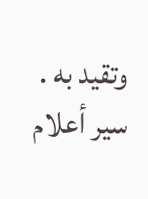وتقيد به . سير أعلام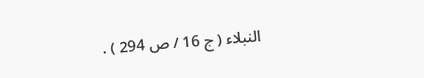النبلاء ( ج 16 / ص 294 ) .